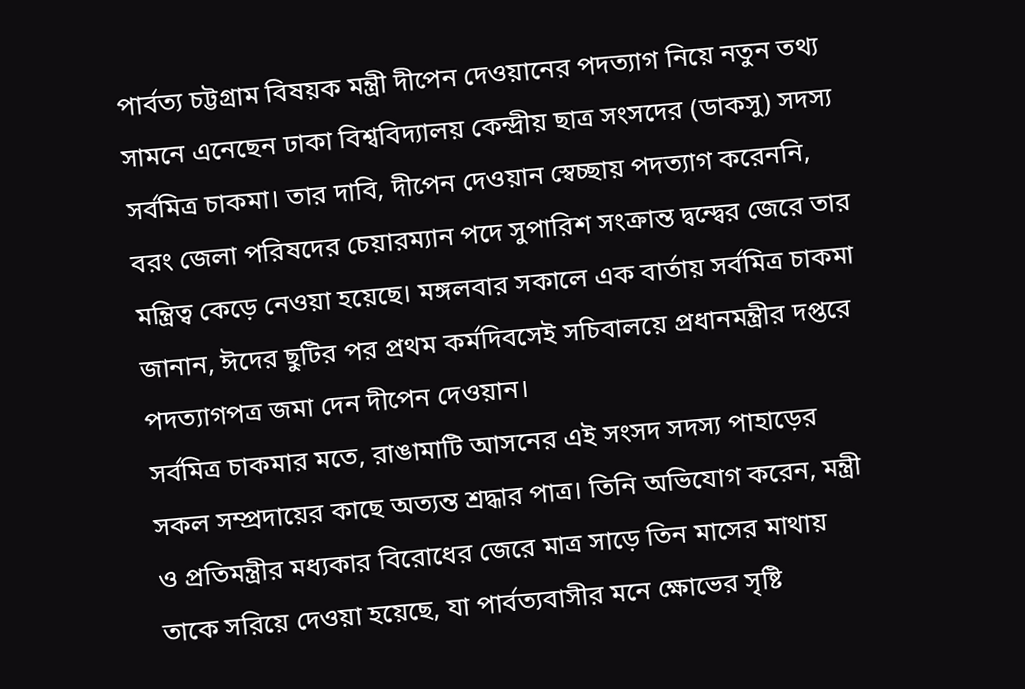পার্বত্য চট্টগ্রাম বিষয়ক মন্ত্রী দীপেন দেওয়ানের পদত্যাগ নিয়ে নতুন তথ্য সামনে এনেছেন ঢাকা বিশ্ববিদ্যালয় কেন্দ্রীয় ছাত্র সংসদের (ডাকসু) সদস্য সর্বমিত্র চাকমা। তার দাবি, দীপেন দেওয়ান স্বেচ্ছায় পদত্যাগ করেননি, বরং জেলা পরিষদের চেয়ারম্যান পদে সুপারিশ সংক্রান্ত দ্বন্দ্বের জেরে তার মন্ত্রিত্ব কেড়ে নেওয়া হয়েছে। মঙ্গলবার সকালে এক বার্তায় সর্বমিত্র চাকমা জানান, ঈদের ছুটির পর প্রথম কর্মদিবসেই সচিবালয়ে প্রধানমন্ত্রীর দপ্তরে পদত্যাগপত্র জমা দেন দীপেন দেওয়ান।
সর্বমিত্র চাকমার মতে, রাঙামাটি আসনের এই সংসদ সদস্য পাহাড়ের সকল সম্প্রদায়ের কাছে অত্যন্ত শ্রদ্ধার পাত্র। তিনি অভিযোগ করেন, মন্ত্রী ও প্রতিমন্ত্রীর মধ্যকার বিরোধের জেরে মাত্র সাড়ে তিন মাসের মাথায় তাকে সরিয়ে দেওয়া হয়েছে, যা পার্বত্যবাসীর মনে ক্ষোভের সৃষ্টি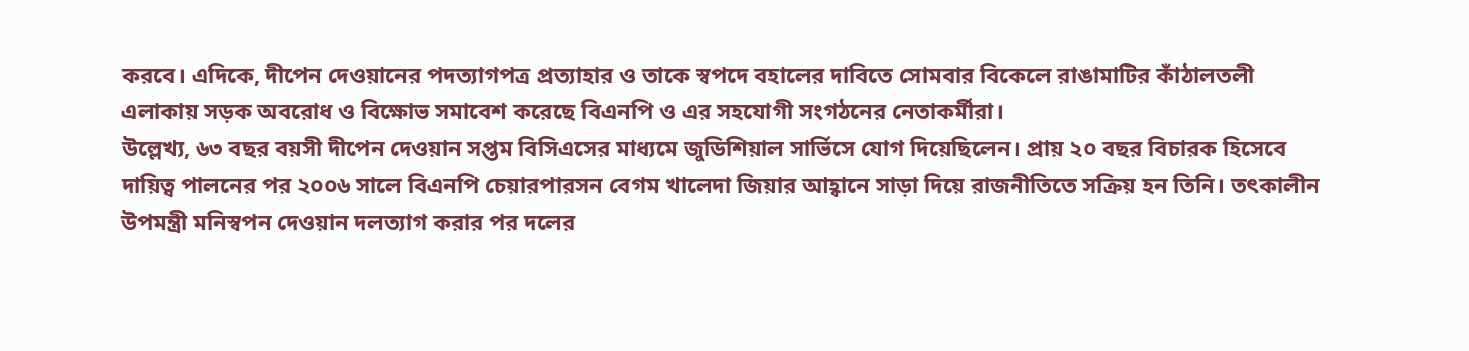করবে। এদিকে, দীপেন দেওয়ানের পদত্যাগপত্র প্রত্যাহার ও তাকে স্বপদে বহালের দাবিতে সোমবার বিকেলে রাঙামাটির কাঁঠালতলী এলাকায় সড়ক অবরোধ ও বিক্ষোভ সমাবেশ করেছে বিএনপি ও এর সহযোগী সংগঠনের নেতাকর্মীরা।
উল্লেখ্য, ৬৩ বছর বয়সী দীপেন দেওয়ান সপ্তম বিসিএসের মাধ্যমে জুডিশিয়াল সার্ভিসে যোগ দিয়েছিলেন। প্রায় ২০ বছর বিচারক হিসেবে দায়িত্ব পালনের পর ২০০৬ সালে বিএনপি চেয়ারপারসন বেগম খালেদা জিয়ার আহ্বানে সাড়া দিয়ে রাজনীতিতে সক্রিয় হন তিনি। তৎকালীন উপমন্ত্রী মনিস্বপন দেওয়ান দলত্যাগ করার পর দলের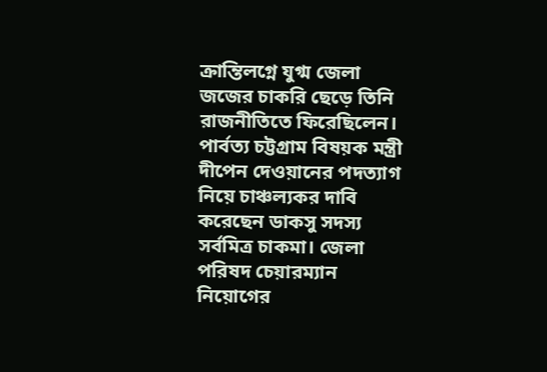ক্রান্তিলগ্নে যুগ্ম জেলা জজের চাকরি ছেড়ে তিনি রাজনীতিতে ফিরেছিলেন।
পার্বত্য চট্টগ্রাম বিষয়ক মন্ত্রী দীপেন দেওয়ানের পদত্যাগ নিয়ে চাঞ্চল্যকর দাবি করেছেন ডাকসু সদস্য সর্বমিত্র চাকমা। জেলা পরিষদ চেয়ারম্যান নিয়োগের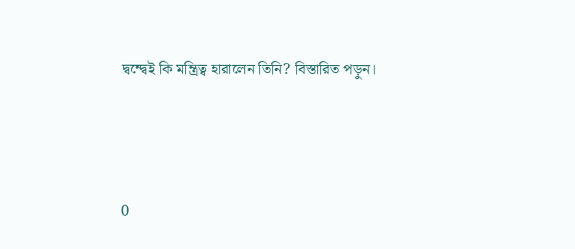দ্বন্দ্বেই কি মন্ত্রিত্ব হারালেন তিনি? বিস্তারিত পড়ুন।



0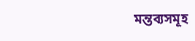মন্তব্যসমূহ